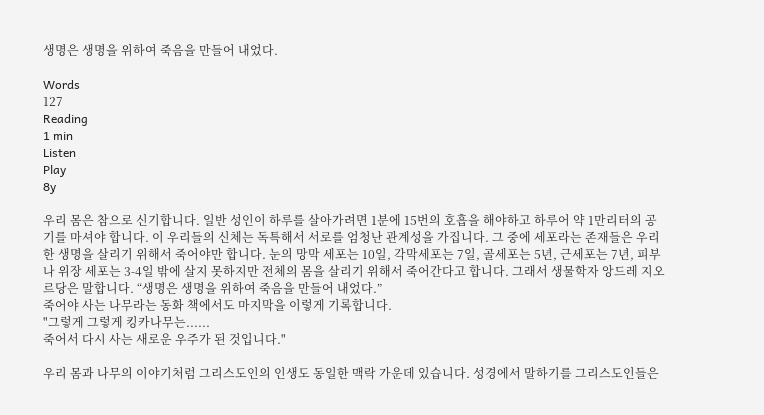생명은 생명을 위하여 죽음을 만들어 내었다.

Words
127
Reading
1 min
Listen
Play
8y

우리 몸은 참으로 신기합니다. 일반 성인이 하루를 살아가려면 1분에 15번의 호흡을 해야하고 하루어 약 1만리터의 공기를 마셔야 합니다. 이 우리들의 신체는 독특해서 서로를 엄청난 관계성을 가집니다. 그 중에 세포라는 존재들은 우리 한 생명을 살리기 위해서 죽어야만 합니다. 눈의 망막 세포는 10일, 각막세포는 7일, 골세포는 5년, 근세포는 7년, 피부나 위장 세포는 3-4일 밖에 살지 못하지만 전체의 몸을 살리기 위해서 죽어간다고 합니다. 그래서 생물학자 앙드레 지오르당은 말합니다. “생명은 생명을 위하여 죽음을 만들어 내었다.”
죽어야 사는 나무라는 동화 책에서도 마지막을 이렇게 기록합니다.
"그렇게 그렇게 킹카나무는......
죽어서 다시 사는 새로운 우주가 된 것입니다."

우리 몸과 나무의 이야기처럼 그리스도인의 인생도 동일한 맥락 가운데 있습니다. 성경에서 말하기를 그리스도인들은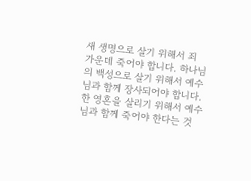새 생명으로 살기 위해서 죄 가운데 죽어야 합니다. 하나님의 백성으로 살기 위해서 예수님과 함께 장사되어야 합니다. 한 영혼을 살리기 위해서 예수님과 함께 죽어야 한다는 것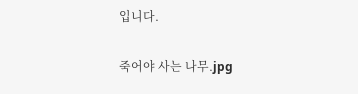입니다.

죽어야 사는 나무.jpg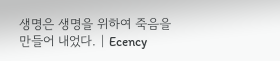생명은 생명을 위하여 죽음을 만들어 내었다. | Ecency